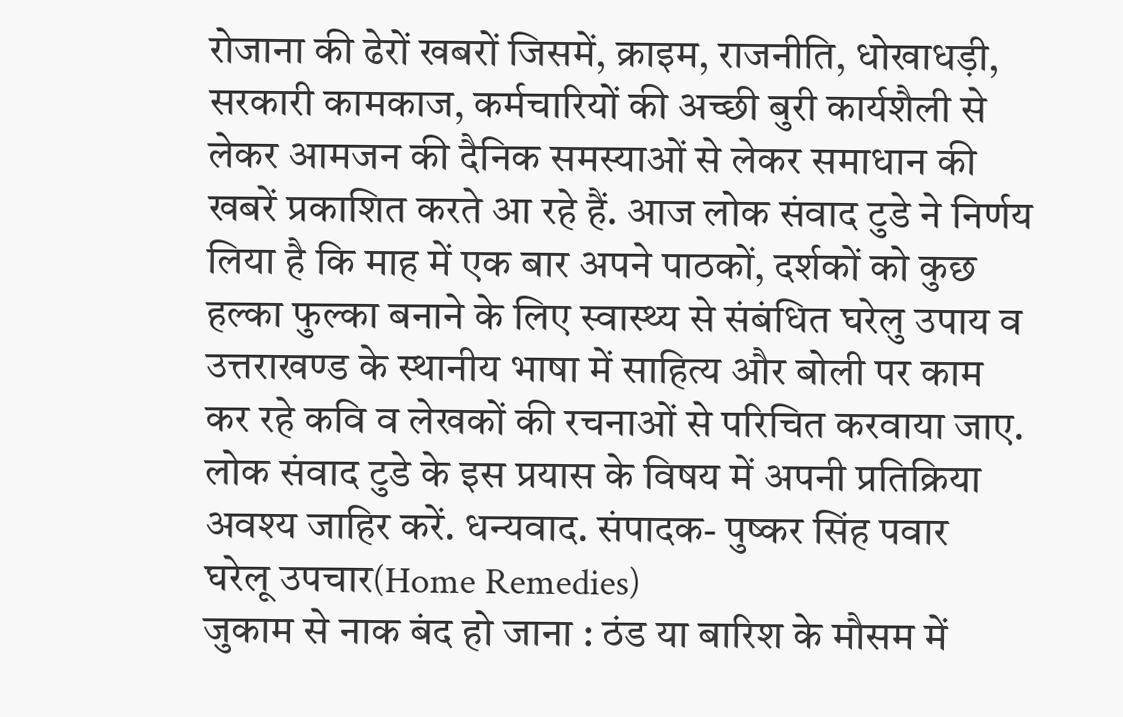रोजाना की ढेरों खबरों जिसमें, क्राइम, राजनीति, धोखाधड़ी, सरकारी कामकाज, कर्मचारियों की अच्छी बुरी कार्यशैली से लेकर आमजन की दैनिक समस्याओं से लेकर समाधान की खबरें प्रकाशित करते आ रहे हैं. आज लोक संवाद टुडे ने निर्णय लिया है कि माह में एक बार अपने पाठकों, दर्शकों को कुछ हल्का फुल्का बनाने के लिए स्वास्थ्य से संबंधित घरेलु उपाय व उत्तराखण्ड के स्थानीय भाषा में साहित्य और बोली पर काम कर रहे कवि व लेखकों की रचनाओं से परिचित करवाया जाए. लोक संवाद टुडे के इस प्रयास के विषय में अपनी प्रतिक्रिया अवश्य जाहिर करें. धन्यवाद. संपादक- पुष्कर सिंह पवार
घरेलू उपचार(Home Remedies)
जुकाम से नाक बंद हो जाना : ठंड या बारिश के मौसम में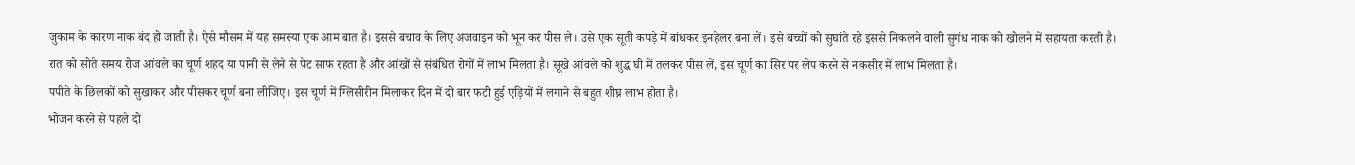जुकाम के कारण नाक बंद हो जाती है। ऐसे मौसम में यह समस्या एक आम बात है। इससे बचाव के लिए अजवाइन को भून कर पीस ले। उसे एक सूती कपड़े में बांधकर इनहेलर बना लें। इसे बच्चों को सुघांते रहे इससे निकलने वाली सुगंध नाक को खोलने में सहायता करती है।
रात को सोते समय रोज आंवले का चूर्ण शहद या पानी से लेने से पेट साफ रहता है और आंखों से संबंधित रोगों में लाभ मिलता है। सूखे आंवले को शुद्ध घी में तलकर पीस लें, इस चूर्ण का सिर पर लेप करने से नकसीर में लाभ मिलता है।
पपीते के छिलकों को सुखाकर और पीसकर चूर्ण बना लीजिए। इस चूर्ण में ग्लिसीरीन मिलाकर दिन में दो बार फटी हुई एड़ियों में लगाने से बहुत शीघ्र लाभ होता है।
भोजन करने से पहले दो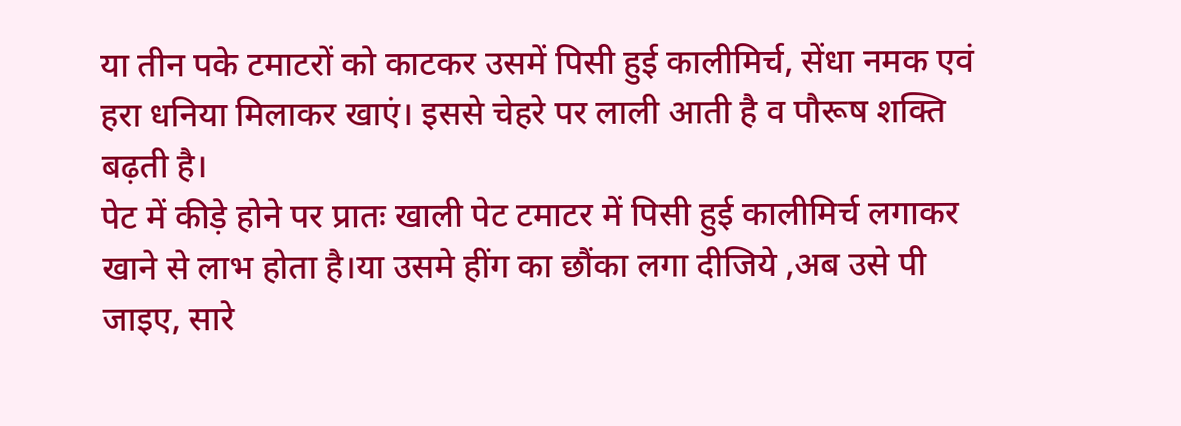या तीन पके टमाटरों को काटकर उसमें पिसी हुई कालीमिर्च, सेंधा नमक एवं हरा धनिया मिलाकर खाएं। इससे चेहरे पर लाली आती है व पौरूष शक्ति बढ़ती है।
पेट में कीड़े होने पर प्रातः खाली पेट टमाटर में पिसी हुई कालीमिर्च लगाकर खाने से लाभ होता है।या उसमे हींग का छौंका लगा दीजिये ,अब उसे पी जाइए, सारे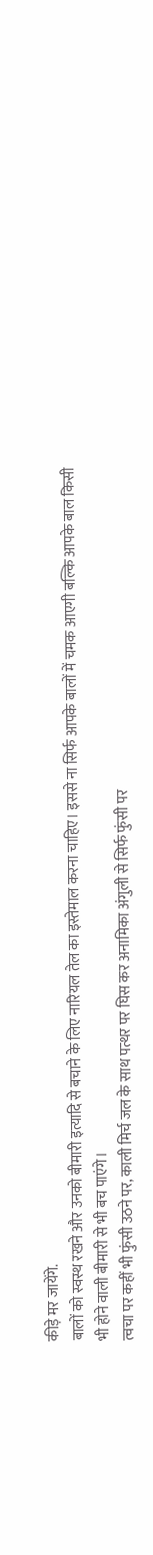कीड़े मर जायेंगे.
बालों को स्वस्थ रखने और उनको बीमारी इत्यादि से बचाने के लिए नारियल तेल का इस्तेमाल करना चाहिए। इससे ना सिर्फ आपके बालों में चमक आएगी बल्कि आपके बाल किसी भी होने वाली बीमारी से भी बच पाएंगे।
त्वचा पर कहीं भी फुंसी उठने पर, काली मिर्च जल के साथ पत्थर पर घिस कर अनामिका अंगुली से सिर्फ फुंसी पर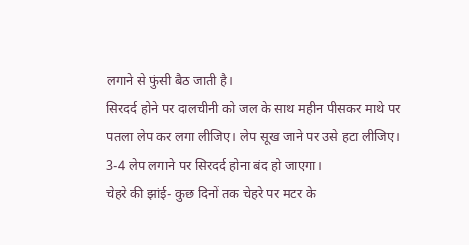लगाने से फुंसी बैठ जाती है।
सिरदर्द होने पर दालचीनी को जल के साथ महीन पीसकर माथे पर पतला लेप कर लगा लीजिए। लेप सूख जाने पर उसे हटा लीजिए। 3-4 लेप लगाने पर सिरदर्द होना बंद हो जाएगा।
चेहरे की झांई- कुछ दिनों तक चेहरे पर मटर के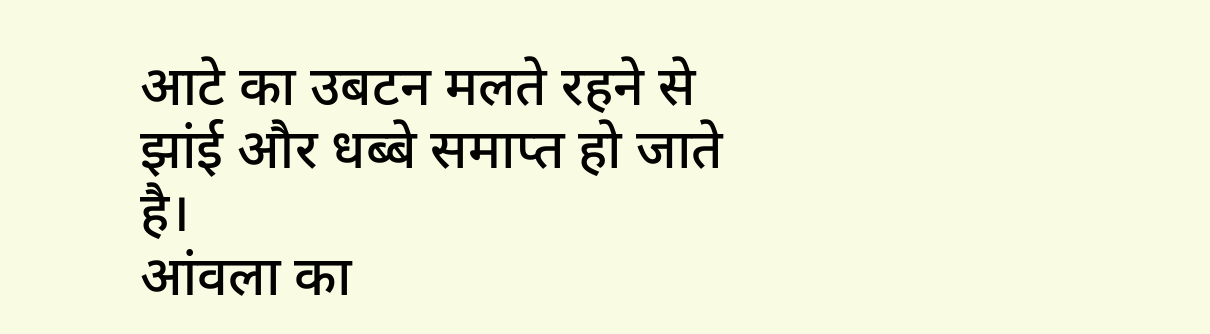आटे का उबटन मलते रहने से झांई और धब्बे समाप्त हो जाते है।
आंवला का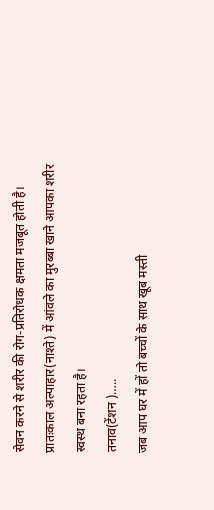सेवन करने से शरीर की रोग-प्रतिरोधक क्षमता मजबूत होती है।
प्रातःकाल अल्पाहार(नाश्ते) में आंवले का मुरब्बा खाने आपका शरीर स्वस्थ बना रहता है।
तनाव(टेंशन )…..
जब आप घर में हों तो बच्चों के साथ खूब मस्ती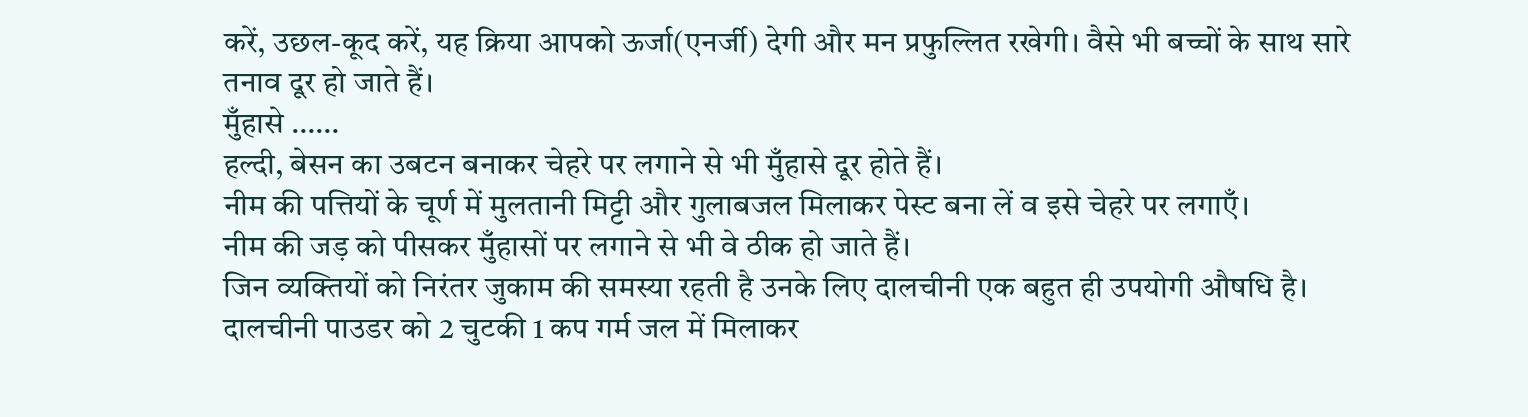करें, उछल-कूद करें, यह क्रिया आपको ऊर्जा(एनर्जी) देगी और मन प्रफुल्लित रखेगी। वैसे भी बच्चों के साथ सारे तनाव दूर हो जाते हैं।
मुँहासे ……
हल्दी, बेसन का उबटन बनाकर चेहरे पर लगाने से भी मुँहासे दूर होते हैं।
नीम की पत्तियों के चूर्ण में मुलतानी मिट्टी और गुलाबजल मिलाकर पेस्ट बना लें व इसे चेहरे पर लगाएँ।
नीम की जड़ को पीसकर मुँहासों पर लगाने से भी वे ठीक हो जाते हैं।
जिन व्यक्तियों को निरंतर जुकाम की समस्या रहती है उनके लिए दालचीनी एक बहुत ही उपयोगी औषधि है। दालचीनी पाउडर को 2 चुटकी 1 कप गर्म जल में मिलाकर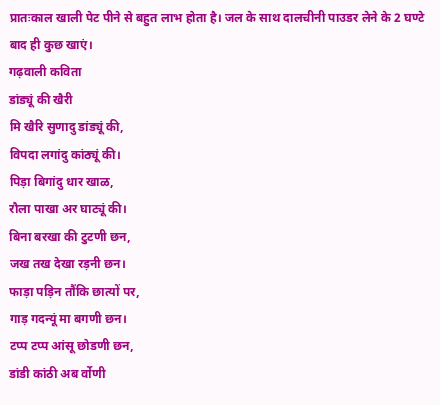प्रातःकाल खाली पेट पीने से बहुत लाभ होता है। जल के साथ दालचीनी पाउडर लेने के 2 घण्टे बाद ही कुछ खाएं।
गढ़वाली कविता
डांड्यूं की खैरी
मि खैरि सुणादु डांड्यूं की,
विपदा लगांदु कांठ्यूं की।
पिड़ा बिगांदु धार खाळ,
रौला पाखा अर घाट्यूं की।
बिना बरखा की टुटणी छन,
जख तख देखा रड़नी छन।
फाड़ा पड़िन तौंकि छात्यों पर,
गाड़ गदन्यूं मा बगणी छन।
टप्प टप्प आंसू छोडणी छन,
डांडी कांठी अब र्वोणी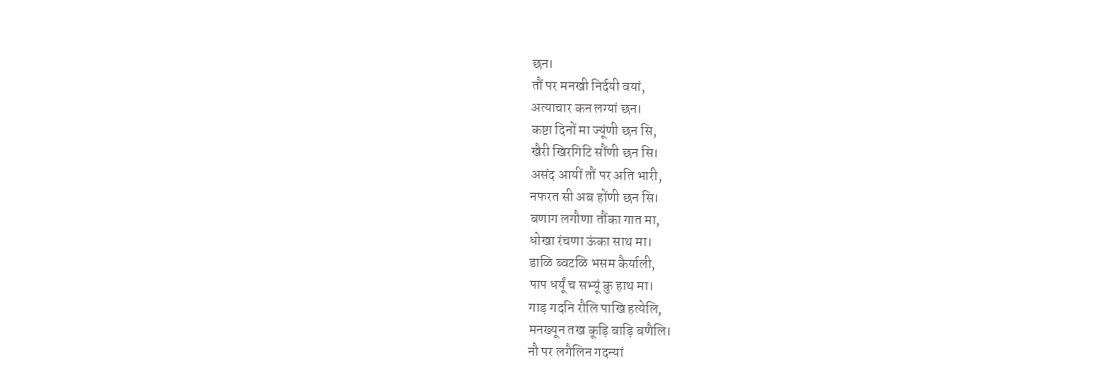छन।
तौं पर मनखी निर्दयी वयां,
अत्याचार कन लग्यां छन।
कष्टा दिनों मा ज्यूंणी छन सि,
खैरी खिरगिटि सौंणी छन सि।
असंद आयीं तौं पर अति भारी,
नफरत सी अब होंणी छन सि।
बणाग लगौणा तौंका गात मा,
धोखा रंचणा ऊंका साथ मा।
डाळि ब्वटळि भसम कैर्याली,
पाप धर्यूं च सभ्यूं कु हाथ मा।
गाड़ गदनि रौलि पाखि हत्येलि,
मनख्यून तख कूड़ि बाड़ि बणैलि।
नौ पर लगैलिन गदन्यां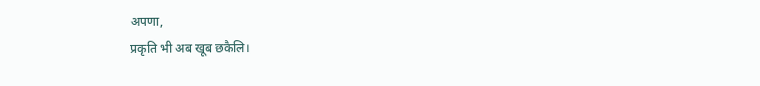अपणा,
प्रकृति भी अब खूब छकैलि।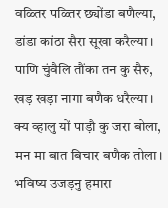वळ्तिर पळ्तिर छ्योंडा बणैल्या,
डांडा कांठा सैरा सूखा करैल्या।
पाणि चुंवैलि तौंका तन कु सैरु,
खड़ खड़ा नागा बणैक धरैल्या।
क्य व्हालु यों पाड़ौ कु जरा बोला,
मन मा बात बिचार बणैक तोला।
भविष्य उजड़नु हमारा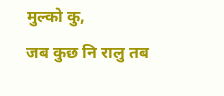मुल्को कु,
जब कुछ नि रालु तब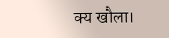क्य खौला।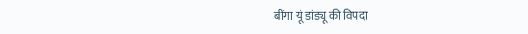बींगा यूं डांड्यू की विपदा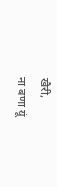खैरी,
ना बणा यूं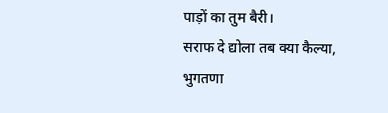पाड़ों का तुम बैरी।
सराफ दे द्योला तब क्या कैल्या,
भुगतणा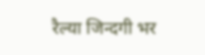रैल्या जिन्दगी भर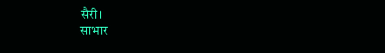सैरी।
साभार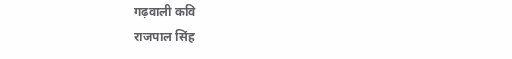गढ़वाली कवि
राजपाल सिंह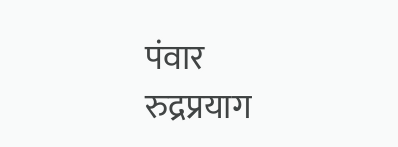पंवार
रुद्रप्रयाग